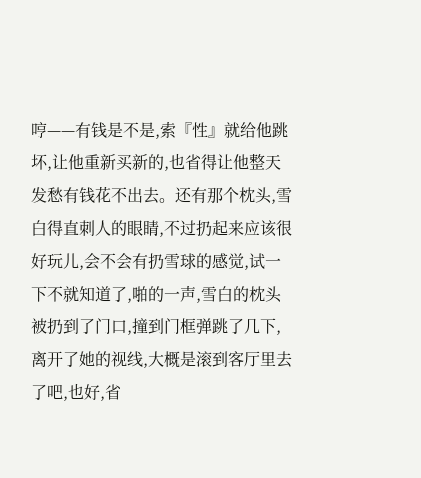哼——有钱是不是,索『性』就给他跳坏,让他重新买新的,也省得让他整天发愁有钱花不出去。还有那个枕头,雪白得直刺人的眼睛,不过扔起来应该很好玩儿,会不会有扔雪球的感觉,试一下不就知道了,啪的一声,雪白的枕头被扔到了门口,撞到门框弹跳了几下,离开了她的视线,大概是滚到客厅里去了吧,也好,省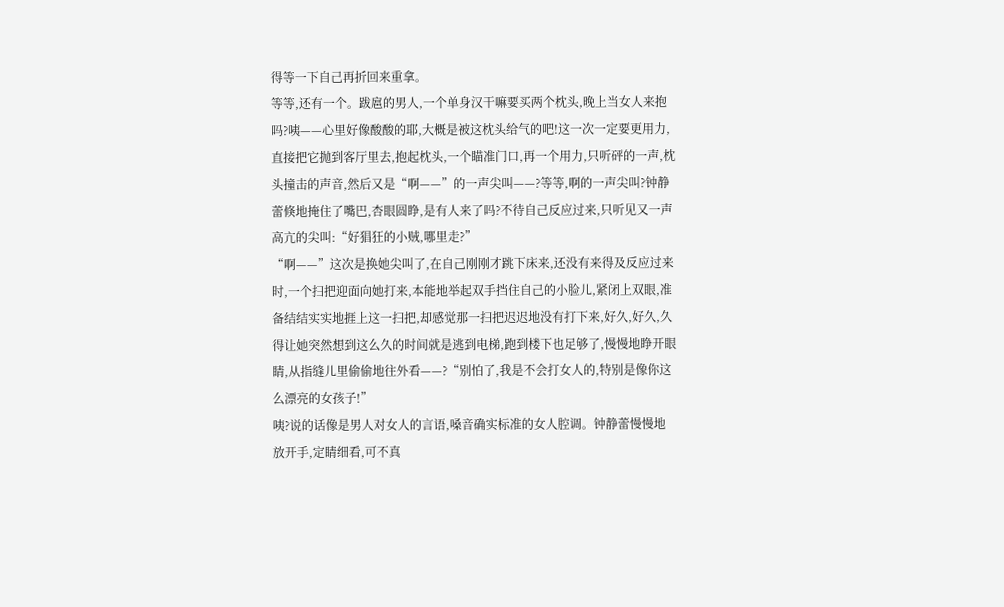得等一下自己再折回来重拿。
等等,还有一个。跋扈的男人,一个单身汉干嘛要买两个枕头,晚上当女人来抱吗?咦——心里好像酸酸的耶,大概是被这枕头给气的吧!这一次一定要更用力,直接把它抛到客厅里去,抱起枕头,一个瞄准门口,再一个用力,只听砰的一声,枕头撞击的声音,然后又是“啊——”的一声尖叫——?等等,啊的一声尖叫?钟静蕾倏地掩住了嘴巴,杏眼圆睁,是有人来了吗?不待自己反应过来,只听见又一声高亢的尖叫:“好猖狂的小贼,哪里走?”
“啊——”这次是换她尖叫了,在自己刚刚才跳下床来,还没有来得及反应过来时,一个扫把迎面向她打来,本能地举起双手挡住自己的小脸儿,紧闭上双眼,准备结结实实地捱上这一扫把,却感觉那一扫把迟迟地没有打下来,好久,好久,久得让她突然想到这么久的时间就是逃到电梯,跑到楼下也足够了,慢慢地睁开眼睛,从指缝儿里偷偷地往外看——?“别怕了,我是不会打女人的,特别是像你这么漂亮的女孩子!”
咦?说的话像是男人对女人的言语,嗓音确实标准的女人腔调。钟静蕾慢慢地放开手,定睛细看,可不真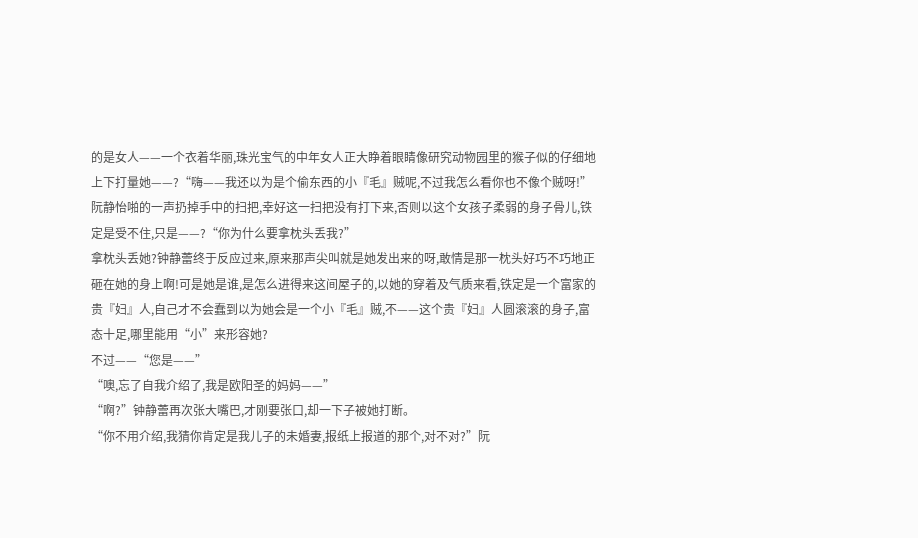的是女人——一个衣着华丽,珠光宝气的中年女人正大睁着眼睛像研究动物园里的猴子似的仔细地上下打量她——?“嗨——我还以为是个偷东西的小『毛』贼呢,不过我怎么看你也不像个贼呀!”阮静怡啪的一声扔掉手中的扫把,幸好这一扫把没有打下来,否则以这个女孩子柔弱的身子骨儿,铁定是受不住,只是——?“你为什么要拿枕头丢我?”
拿枕头丢她?钟静蕾终于反应过来,原来那声尖叫就是她发出来的呀,敢情是那一枕头好巧不巧地正砸在她的身上啊!可是她是谁,是怎么进得来这间屋子的,以她的穿着及气质来看,铁定是一个富家的贵『妇』人,自己才不会蠢到以为她会是一个小『毛』贼,不——这个贵『妇』人圆滚滚的身子,富态十足,哪里能用“小”来形容她?
不过——“您是——”
“噢,忘了自我介绍了,我是欧阳圣的妈妈——”
“啊?”钟静蕾再次张大嘴巴,才刚要张口,却一下子被她打断。
“你不用介绍,我猜你肯定是我儿子的未婚妻,报纸上报道的那个,对不对?”阮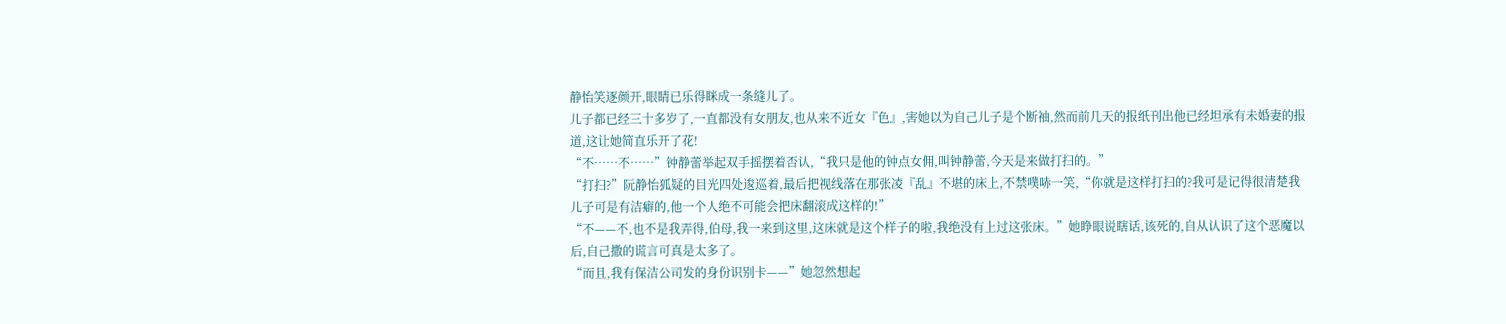静怡笑逐颜开,眼睛已乐得眯成一条缝儿了。
儿子都已经三十多岁了,一直都没有女朋友,也从来不近女『色』,害她以为自己儿子是个断袖,然而前几天的报纸刊出他已经坦承有未婚妻的报道,这让她简直乐开了花!
“不……不……”钟静蕾举起双手摇摆着否认,“我只是他的钟点女佣,叫钟静蕾,今天是来做打扫的。”
“打扫?”阮静怡狐疑的目光四处逡巡着,最后把视线落在那张凌『乱』不堪的床上,不禁噗哧一笑,“你就是这样打扫的?我可是记得很清楚我儿子可是有洁癖的,他一个人绝不可能会把床翻滚成这样的!”
“不——不,也不是我弄得,伯母,我一来到这里,这床就是这个样子的啦,我绝没有上过这张床。”她睁眼说瞎话,该死的,自从认识了这个恶魔以后,自己撒的谎言可真是太多了。
“而且,我有保洁公司发的身份识别卡——”她忽然想起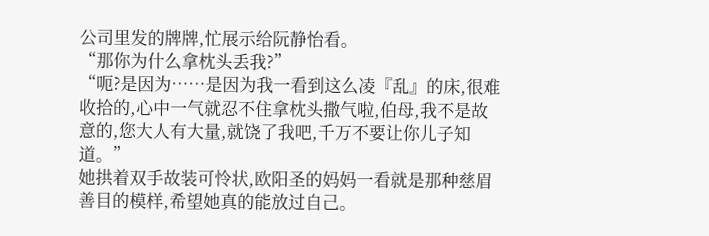公司里发的牌牌,忙展示给阮静怡看。
“那你为什么拿枕头丢我?”
“呃?是因为……是因为我一看到这么凌『乱』的床,很难收拾的,心中一气就忍不住拿枕头撒气啦,伯母,我不是故意的,您大人有大量,就饶了我吧,千万不要让你儿子知道。”
她拱着双手故装可怜状,欧阳圣的妈妈一看就是那种慈眉善目的模样,希望她真的能放过自己。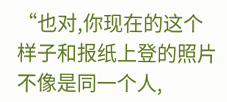“也对,你现在的这个样子和报纸上登的照片不像是同一个人,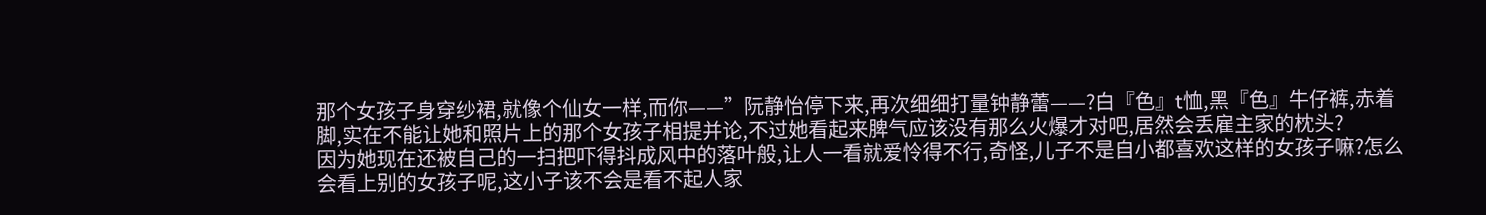那个女孩子身穿纱裙,就像个仙女一样,而你——”阮静怡停下来,再次细细打量钟静蕾——?白『色』t恤,黑『色』牛仔裤,赤着脚,实在不能让她和照片上的那个女孩子相提并论,不过她看起来脾气应该没有那么火爆才对吧,居然会丢雇主家的枕头?
因为她现在还被自己的一扫把吓得抖成风中的落叶般,让人一看就爱怜得不行,奇怪,儿子不是自小都喜欢这样的女孩子嘛?怎么会看上别的女孩子呢,这小子该不会是看不起人家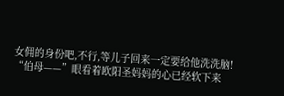女佣的身份吧,不行,等儿子回来一定要给他洗洗脑!
“伯母——”眼看着欧阳圣妈妈的心已经软下来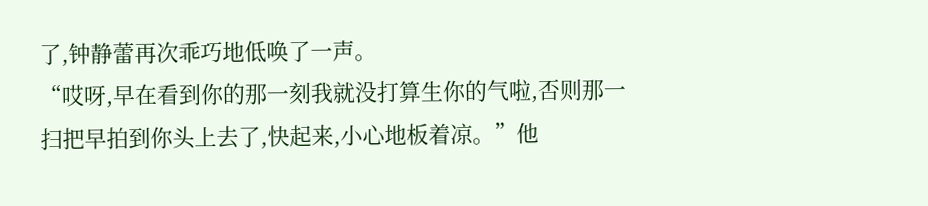了,钟静蕾再次乖巧地低唤了一声。
“哎呀,早在看到你的那一刻我就没打算生你的气啦,否则那一扫把早拍到你头上去了,快起来,小心地板着凉。”他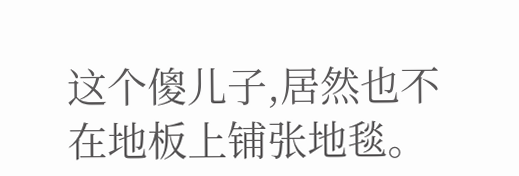这个傻儿子,居然也不在地板上铺张地毯。